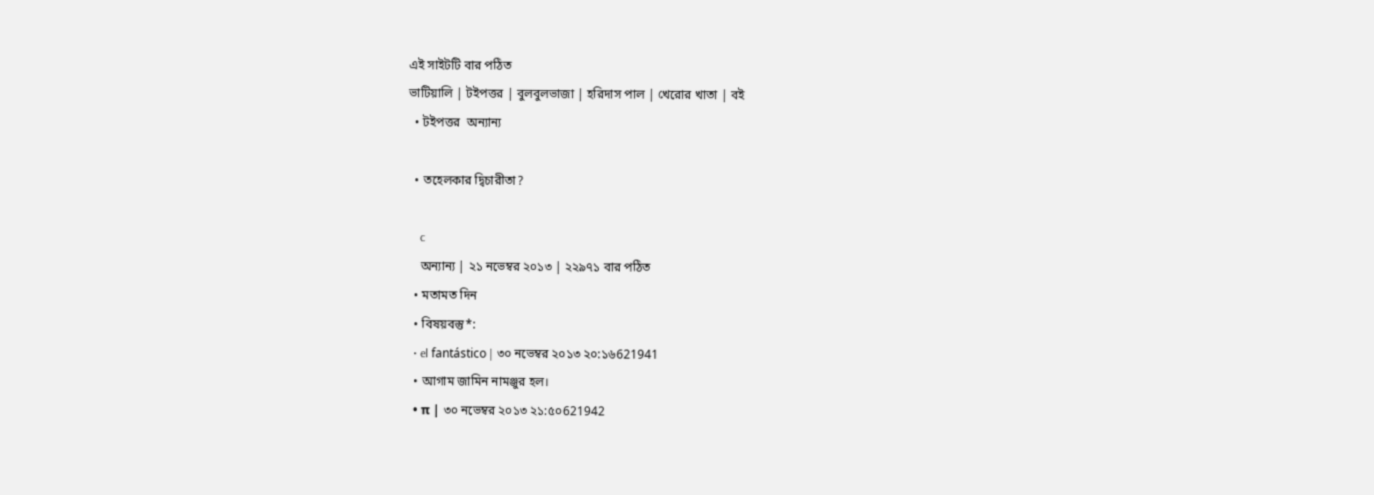এই সাইটটি বার পঠিত
ভাটিয়ালি | টইপত্তর | বুলবুলভাজা | হরিদাস পাল | খেরোর খাতা | বই
  • টইপত্তর  অন্যান্য

  • তহেলকার দ্বিচারীতা?

    c
    অন্যান্য | ২১ নভেম্বর ২০১৩ | ২২৯৭১ বার পঠিত
  • মতামত দিন
  • বিষয়বস্তু*:
  • el fantástico | ৩০ নভেম্বর ২০১৩ ২০:১৬621941
  • আগাম জামিন নামঞ্জুর হল।
  • π | ৩০ নভেম্বর ২০১৩ ২১:৫০621942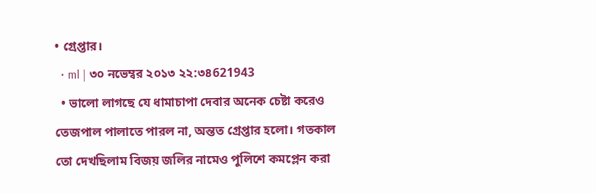• গ্রেপ্তার।
  • ml | ৩০ নভেম্বর ২০১৩ ২২:৩৪621943
  • ভালো লাগছে যে ধামাচাপা দেবার অনেক চেষ্টা করেও তেজপাল পালাতে পারল না, অন্তত গ্রেপ্তার হলো। গতকাল তো দেখছিলাম বিজয় জলির নামেও পুলিশে কমপ্লেন করা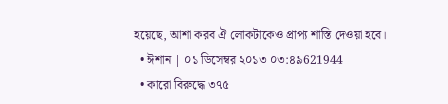হয়েছে, আশা করব ঐ লোকটাকেও প্রাপ্য শাস্তি দেওয়া হবে।
  • ঈশান | ০১ ডিসেম্বর ২০১৩ ০৩:৪৯621944
  • কারো বিরুদ্ধে ৩৭৫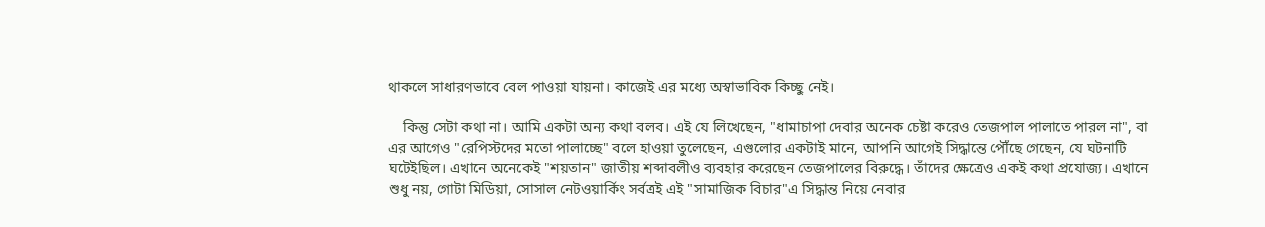থাকলে সাধারণভাবে বেল পাওয়া যায়না। কাজেই এর মধ্যে অস্বাভাবিক কিচ্ছু নেই।

    কিন্তু সেটা কথা না। আমি একটা অন্য কথা বলব। এই যে লিখেছেন, "ধামাচাপা দেবার অনেক চেষ্টা করেও তেজপাল পালাতে পারল না", বা এর আগেও "রেপিস্টদের মতো পালাচ্ছে" বলে হাওয়া তুলেছেন, এগুলোর একটাই মানে, আপনি আগেই সিদ্ধান্তে পৌঁছে গেছেন, যে ঘটনাটি ঘটেইছিল। এখানে অনেকেই "শয়তান" জাতীয় শব্দাবলীও ব্যবহার করেছেন তেজপালের বিরুদ্ধে। তাঁদের ক্ষেত্রেও একই কথা প্রযোজ্য। এখানে শুধু নয়, গোটা মিডিয়া, সোসাল নেটওয়ার্কিং সর্বত্রই এই "সামাজিক বিচার"এ সিদ্ধান্ত নিয়ে নেবার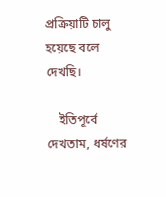প্রক্রিয়াটি চালু হয়েছে বলে দেখছি।

    ইতিপূর্বে দেখতাম, ধর্ষণের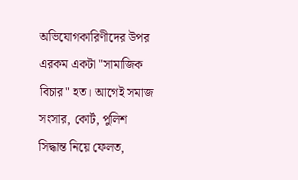অভিযোগকারিণীদের উপর এরকম একটা "সামাজিক বিচার" হত। আগেই সমাজ সংসার, কোর্ট, পুলিশ সিদ্ধান্ত নিয়ে ফেলত,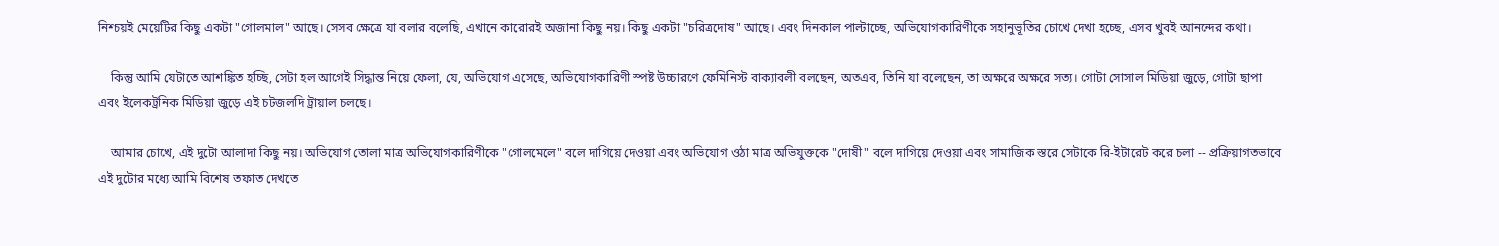নিশ্চয়ই মেয়েটির কিছু একটা "গোলমাল" আছে। সেসব ক্ষেত্রে যা বলার বলেছি, এখানে কারোরই অজানা কিছু নয়। কিছু একটা "চরিত্রদোষ" আছে। এবং দিনকাল পাল্টাচ্ছে, অভিযোগকারিণীকে সহানুভূতির চোখে দেখা হচ্ছে, এসব খুবই আনন্দের কথা।

    কিন্তু আমি যেটাতে আশঙ্কিত হচ্ছি, সেটা হল আগেই সিদ্ধান্ত নিয়ে ফেলা, যে, অভিযোগ এসেছে, অভিযোগকারিণী স্পষ্ট উচ্চারণে ফেমিনিস্ট বাক্যাবলী বলছেন, অতএব, তিনি যা বলেছেন, তা অক্ষরে অক্ষরে সত্য। গোটা সোসাল মিডিয়া জুড়ে, গোটা ছাপা এবং ইলেকট্রনিক মিডিয়া জুড়ে এই চটজলদি ট্রায়াল চলছে।

    আমার চোখে, এই দুটো আলাদা কিছু নয়। অভিযোগ তোলা মাত্র অভিযোগকারিণীকে "গোলমেলে" বলে দাগিয়ে দেওয়া এবং অভিযোগ ওঠা মাত্র অভিযুক্তকে "দোষী" বলে দাগিয়ে দেওয়া এবং সামাজিক স্তরে সেটাকে রি-ইটারেট করে চলা -- প্রক্রিয়াগতভাবে এই দুটোর মধ্যে আমি বিশেষ তফাত দেখতে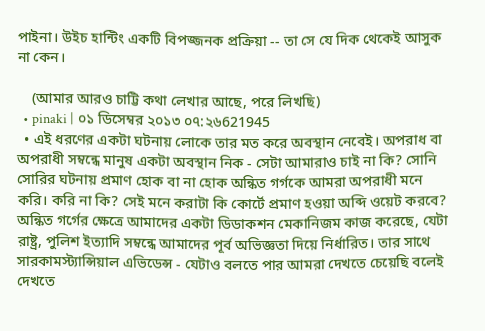পাইনা। উইচ হান্টিং একটি বিপজ্জনক প্রক্রিয়া -- তা সে যে দিক থেকেই আসুক না কেন।

    (আমার আরও চাট্টি কথা লেখার আছে, পরে লিখছি)
  • pinaki | ০১ ডিসেম্বর ২০১৩ ০৭:২৬621945
  • এই ধরণের একটা ঘটনায় লোকে তার মত করে অবস্থান নেবেই। অপরাধ বা অপরাধী সম্বন্ধে মানুষ একটা অবস্থান নিক - সেটা আমারাও চাই না কি? সোনি সোরির ঘটনায় প্রমাণ হোক বা না হোক অন্কিত গর্গকে আমরা অপরাধী মনে করি। করি না কি? সেই মনে করাটা কি কোর্টে প্রমাণ হওয়া অব্দি ওয়েট করবে? অন্কিত গর্গের ক্ষেত্রে আমাদের একটা ডিডাকশন মেকানিজম কাজ করেছে, যেটা রাষ্ট্র, পুলিশ ইত্যাদি সম্বন্ধে আমাদের পূর্ব অভিজ্ঞতা দিয়ে নির্ধারিত। তার সাথে সারকামস্ট্যান্সিয়াল এভিডেন্স - যেটাও বলতে পার আমরা দেখতে চেয়েছি বলেই দেখতে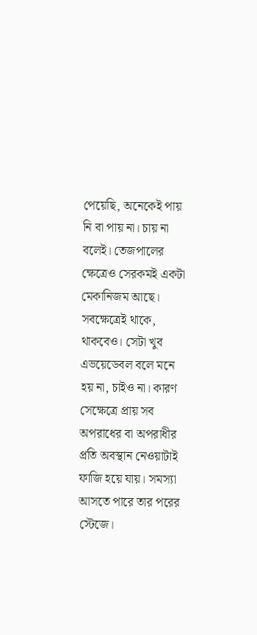পেয়েছি, অনেকেই পায় নি বা পায় না। চায় না বলেই। তেজপালের ক্ষেত্রেও সেরকমই একটা মেকানিজম আছে। সবক্ষেত্রেই থাকে, থাকবেও। সেটা খুব এভয়েডেবল বলে মনে হয় না, চাইও না। কারণ সেক্ষেত্রে প্রায় সব অপরাধের বা অপরাধীর প্রতি অবস্থান নেওয়াটাই ফাজি হয়ে যায়। সমস্যা আসতে পারে তার পরের স্টেজে।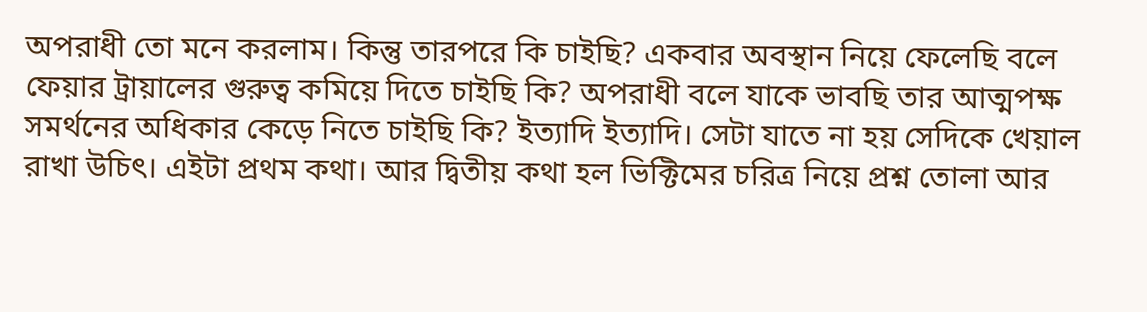অপরাধী তো মনে করলাম। কিন্তু তারপরে কি চাইছি? একবার অবস্থান নিয়ে ফেলেছি বলে ফেয়ার ট্রায়ালের গুরুত্ব কমিয়ে দিতে চাইছি কি? অপরাধী বলে যাকে ভাবছি তার আত্মপক্ষ সমর্থনের অধিকার কেড়ে নিতে চাইছি কি? ইত্যাদি ইত্যাদি। সেটা যাতে না হয় সেদিকে খেয়াল রাখা উচিৎ। এইটা প্রথম কথা। আর দ্বিতীয় কথা হল ভিক্টিমের চরিত্র নিয়ে প্রশ্ন তোলা আর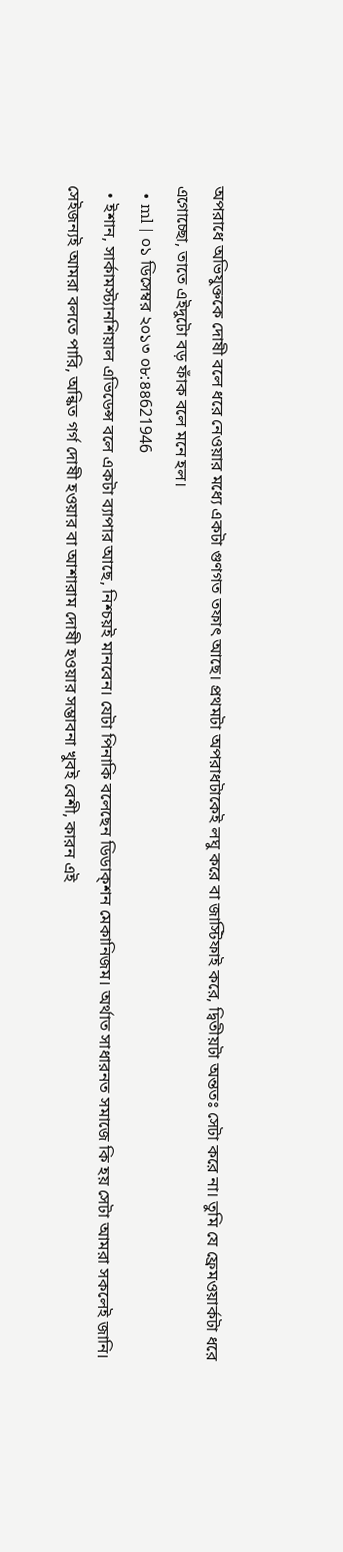অপরাধে অভিযুক্তকে দোষী বলে ধরে নেওয়ার মধ্যে একটা গুণগত তফাৎ আছে। প্রথমটা অপরাধটাকেই লঘু করে বা জাস্টিফাই করে, দ্বিতীয়টা অন্ততঃ সেটা করে না। তুমি যে ফ্রেমওয়ার্কটা ধরে এগোচ্ছো, তাতে এইদুটো বড় ফাঁক বলে মনে হল।
  • ml | ০১ ডিসেম্বর ২০১৩ ০৮:৪৪621946
  • ইশান, সার্কামস্ট্যানশিয়াল এভিডেন্স বলে একটা ব্যাপার আছে, নিশ্চয়ই মানবেন। যেটা পিনাকি বলেছেন ডিডাক্শন মেকানিজম। অর্থাত সাধারনত সমাজে কি হয় সেটা আমরা সকলেই জানি। সেইজন্যই আমরা বলতে পারি, অন্কিত গর্গ দোষী হওয়ার বা আশারাম দোষী হওয়ার সম্ভাবনা খুবই বেশী, কারন এই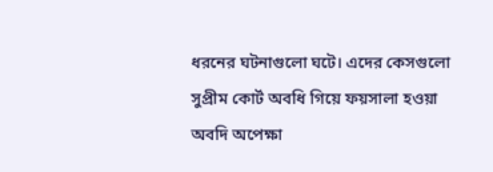ধরনের ঘটনাগুলো ঘটে। এদের কেসগুলো সুপ্রীম কোর্ট অবধি গিয়ে ফয়সালা হওয়া অবদি অপেক্ষা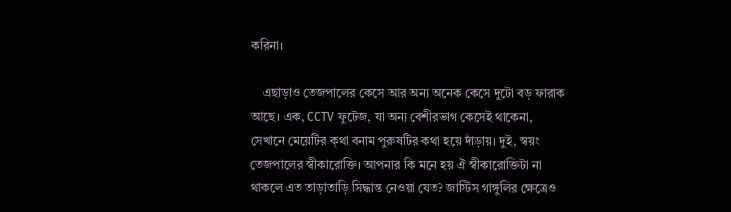করিনা।

    এছাড়াও তেজপালের কেসে আর অন্য অনেক কেসে দুটো বড় ফারাক আছে। এক, CCTV ফুটেজ, যা অন্য বেশীরভাগ কেসেই থাকেনা, সেখানে মেয়েটির ক্থা বনাম পুরুষটির কথা হয়ে দাঁড়ায়। দুই, স্বয়ং তেজপালের স্বীকারোক্তি। আপনার কি মনে হয় ঐ স্বীকারোক্তিটা না থাকলে এত তাড়াতাড়ি সিদ্ধান্ত নেওয়া যেত? জাস্টিস গাঙ্গুলির ক্ষেত্রেও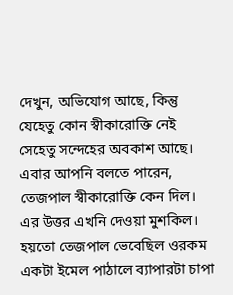দেখুন, অভিযোগ আছে, কিন্তু যেহেতু কোন স্বীকারোক্তি নেই সেহেতু সন্দেহের অবকাশ আছে। এবার আপনি বলতে পারেন, তেজপাল স্বীকারোক্তি কেন দিল। এর উত্তর এখনি দেওয়া মুশকিল। হয়তো তেজপাল ভেবেছিল ওরকম একটা ইমেল পাঠালে ব্যাপারটা চাপা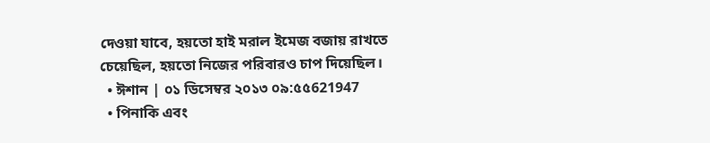দেওয়া যাবে, হয়তো হাই মরাল ইমেজ বজায় রাখতে চেয়েছিল, হয়তো নিজের পরিবারও চাপ দিয়েছিল।
  • ঈশান | ০১ ডিসেম্বর ২০১৩ ০৯:৫৫621947
  • পিনাকি এবং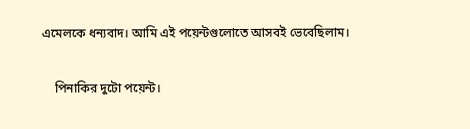এমেলকে ধন্যবাদ। আমি এই পয়েন্টগুলোতে আসবই ভেবেছিলাম।

    পিনাকির দুটো পয়েন্ট।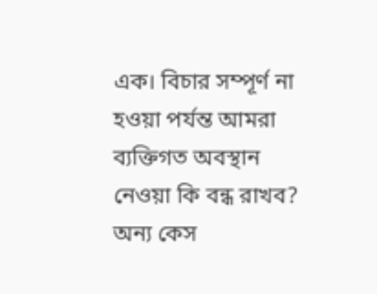এক। বিচার সম্পূর্ণ না হওয়া পর্যন্ত আমরা ব্যক্তিগত অবস্থান নেওয়া কি বন্ধ রাখব? অন্য কেস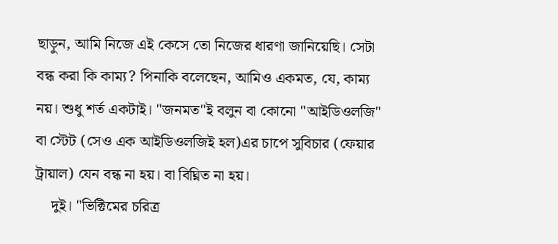ছাড়ুন, আমি নিজে এই কেসে তো নিজের ধারণা জানিয়েছি। সেটা বন্ধ করা কি কাম্য? পিনাকি বলেছেন, আমিও একমত, যে, কাম্য নয়। শুধু শর্ত একটাই। "জনমত"ই বলুন বা কোনো "আইডিওলজি" বা স্টেট (সেও এক আইডিওলজিই হল)এর চাপে সুবিচার (ফেয়ার ট্রায়াল) যেন বন্ধ না হয়। বা বিঘ্নিত না হয়।
    দুই। "ভিক্টিমের চরিত্র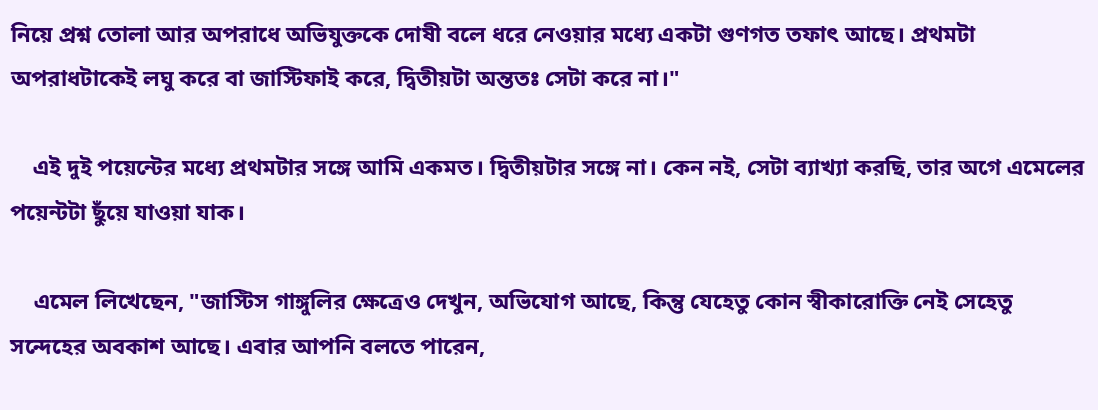নিয়ে প্রশ্ন তোলা আর অপরাধে অভিযুক্তকে দোষী বলে ধরে নেওয়ার মধ্যে একটা গুণগত তফাৎ আছে। প্রথমটা অপরাধটাকেই লঘু করে বা জাস্টিফাই করে, দ্বিতীয়টা অন্ততঃ সেটা করে না।"

    এই দুই পয়েন্টের মধ্যে প্রথমটার সঙ্গে আমি একমত। দ্বিতীয়টার সঙ্গে না। কেন নই, সেটা ব্যাখ্যা করছি, তার অগে এমেলের পয়েন্টটা ছুঁয়ে যাওয়া যাক।

    এমেল লিখেছেন, "জাস্টিস গাঙ্গুলির ক্ষেত্রেও দেখুন, অভিযোগ আছে, কিন্তু যেহেতু কোন স্বীকারোক্তি নেই সেহেতু সন্দেহের অবকাশ আছে। এবার আপনি বলতে পারেন,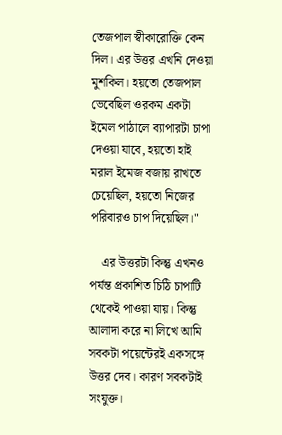তেজপাল স্বীকারোক্তি কেন দিল। এর উত্তর এখনি দেওয়া মুশকিল। হয়তো তেজপাল ভেবেছিল ওরকম একটা ইমেল পাঠালে ব্যাপারটা চাপা দেওয়া যাবে, হয়তো হাই মরাল ইমেজ বজায় রাখতে চেয়েছিল, হয়তো নিজের পরিবারও চাপ দিয়েছিল।"

    এর উত্তরটা কিন্তু এখনও পর্যন্ত প্রকাশিত চিঠি চাপাটি থেকেই পাওয়া যায়। কিন্তু আলাদা করে না লিখে আমি সবকটা পয়েন্টেরই একসঙ্গে উত্তর দেব। কারণ সবকটাই সংযুক্ত।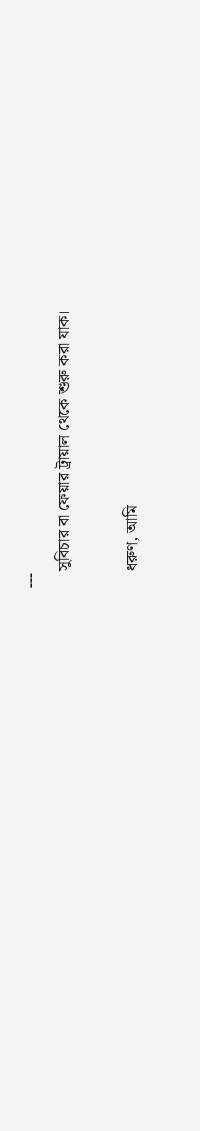---
    সুবিচার বা ফেয়ার ট্রায়াল থেকে শুরু করা যাক।

    ধরুণ, আমি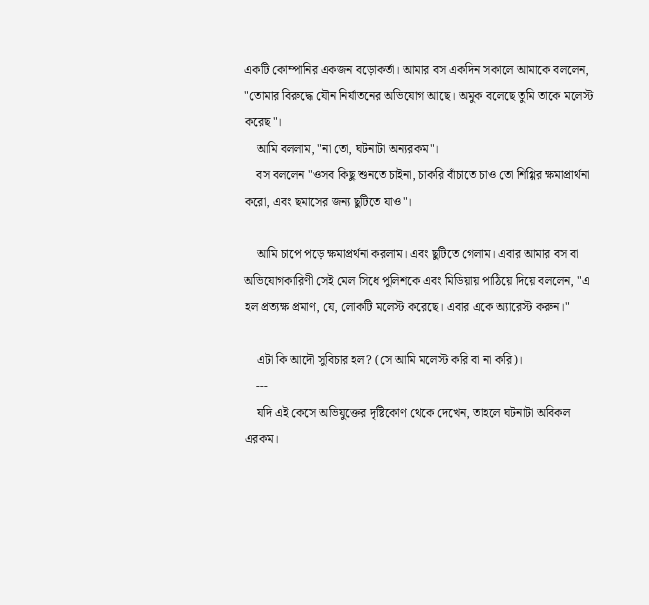একটি কোম্পানির একজন বড়োকর্তা। আমার বস একদিন সকালে আমাকে বললেন, "তোমার বিরুদ্ধে যৌন নির্যাতনের অভিযোগ আছে। অমুক বলেছে তুমি তাকে মলেস্ট করেছ"।
    আমি বললাম, "না তো, ঘটনাটা অন্যরকম"।
    বস বললেন "ওসব কিছু শুনতে চাইনা, চাকরি বাঁচাতে চাও তো শিগ্গির ক্ষমাপ্রার্থনা করো, এবং ছমাসের জন্য ছুটিতে যাও"।

    আমি চাপে পড়ে ক্ষমাপ্রর্থনা করলাম। এবং ছুটিতে গেলাম। এবার আমার বস বা অভিযোগকারিণী সেই মেল সিধে পুলিশকে এবং মিডিয়ায় পাঠিয়ে দিয়ে বললেন, "এ হল প্রত্যক্ষ প্রমাণ, যে, লোকটি মলেস্ট করেছে। এবার একে অ্যারেস্ট করুন।"

    এটা কি আদৌ সুবিচার হল? (সে আমি মলেস্ট করি বা না করি)।
    ---
    যদি এই কেসে অভিযুক্তের দৃষ্টিকোণ থেকে দেখেন, তাহলে ঘটনাটা অবিকল এরকম।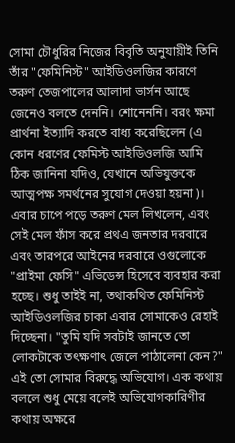সোমা চৌধুরির নিজের বিবৃতি অনুযায়ীই তিনি তাঁর "ফেমিনিস্ট" আইডিওলজির কারণে তরুণ তেজপালের আলাদা ভার্সন আছে জেনেও বলতে দেননি। শোনেননি। বরং ক্ষমা প্রার্থনা ইত্যাদি করতে বাধ্য করেছিলেন (এ কোন ধরণের ফেমিস্ট আইডিওলজি আমি ঠিক জানিনা যদিও, যেখানে অভিযুক্তকে আত্মপক্ষ সমর্থনের সুযোগ দেওয়া হয়না)। এবার চাপে পড়ে তরুণ মেল লিখলেন, এবং সেই মেল ফাঁস করে প্রথএ জনতার দরবারে এবং তারপরে আইনের দরবারে ওগুলোকে "প্রাইমা ফেসি" এভিডেন্স হিসেবে ব্যবহার করা হচ্ছে। শুধু তাইই না, তথাকথিত ফেমিনিস্ট আইডিওলজির চাকা এবার সোমাকেও রেহাই দিচ্ছেনা। "তুমি যদি সবটাই জানতে তো লোকটাকে তৎক্ষণাৎ জেলে পাঠালেনা কেন?" এই তো সোমার বিরুদ্ধে অভিযোগ। এক কথায় বললে শুধু মেয়ে বলেই অভিযোগকারিণীর কথায় অক্ষরে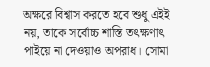অক্ষরে বিশ্বাস করতে হবে শুধু এইই নয়, তাকে সর্বোচ্চ শাস্তি তৎক্ষণাৎ পাইয়ে না দেওয়াও অপরাধ। সোমা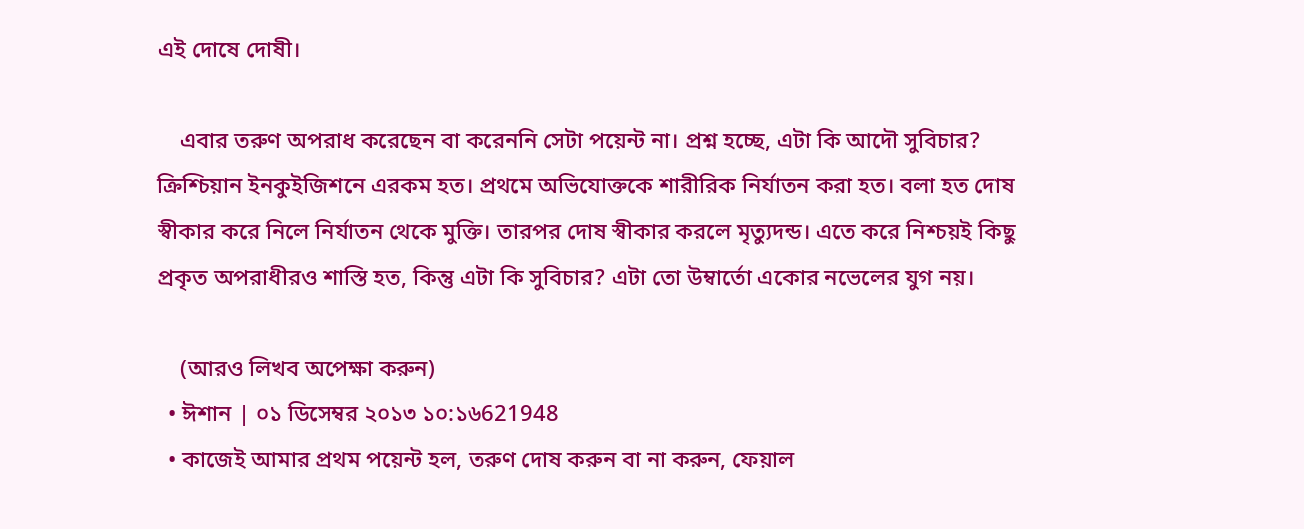এই দোষে দোষী।

    এবার তরুণ অপরাধ করেছেন বা করেননি সেটা পয়েন্ট না। প্রশ্ন হচ্ছে, এটা কি আদৌ সুবিচার? ক্রিশ্চিয়ান ইনকুইজিশনে এরকম হত। প্রথমে অভিযোক্তকে শারীরিক নির্যাতন করা হত। বলা হত দোষ স্বীকার করে নিলে নির্যাতন থেকে মুক্তি। তারপর দোষ স্বীকার করলে মৃত্যুদন্ড। এতে করে নিশ্চয়ই কিছু প্রকৃত অপরাধীরও শাস্তি হত, কিন্তু এটা কি সুবিচার? এটা তো উম্বার্তো একোর নভেলের যুগ নয়।

    (আরও লিখব অপেক্ষা করুন)
  • ঈশান | ০১ ডিসেম্বর ২০১৩ ১০:১৬621948
  • কাজেই আমার প্রথম পয়েন্ট হল, তরুণ দোষ করুন বা না করুন, ফেয়াল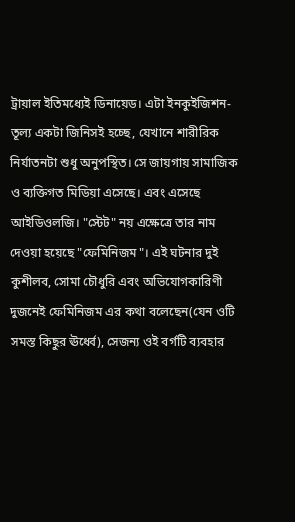ট্রায়াল ইতিমধ্যেই ডিনায়েড। এটা ইনকুইজিশন-তূল্য একটা জিনিসই হচ্ছে, যেখানে শারীরিক নির্যাতনটা শুধু অনুপস্থিত। সে জায়গায় সামাজিক ও ব্যক্তিগত মিডিয়া এসেছে। এবং এসেছে আইডিওলজি। "স্টেট" নয় এক্ষেত্রে তার নাম দেওয়া হয়েছে "ফেমিনিজম"। এই ঘটনার দুই কুশীলব, সোমা চৌধুরি এবং অভিযোগকারিণী দুজনেই ফেমিনিজম এর কথা বলেছেন(যেন ওটি সমস্ত কিছুর ঊর্ধ্বে), সেজন্য ওই বর্গটি ব্যবহার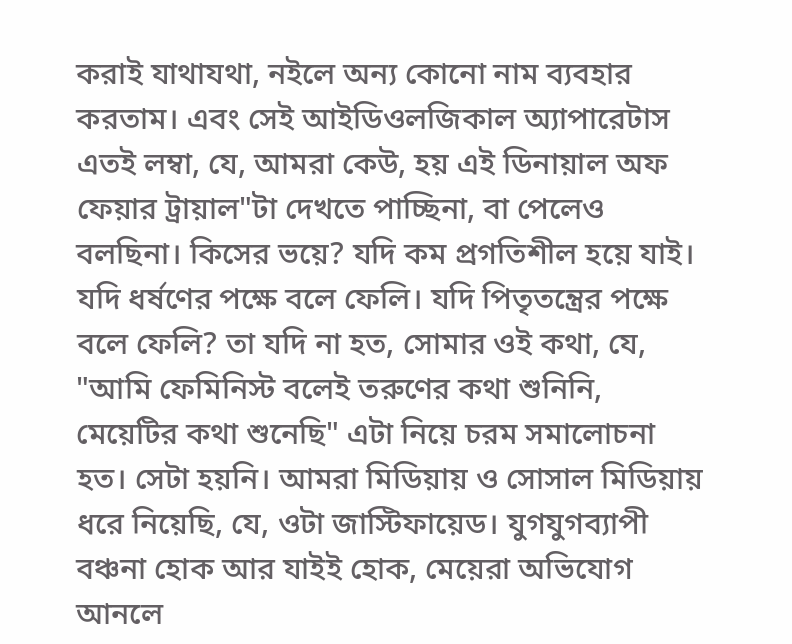করাই যাথাযথা, নইলে অন্য কোনো নাম ব্যবহার করতাম। এবং সেই আইডিওলজিকাল অ্যাপারেটাস এতই লম্বা, যে, আমরা কেউ, হয় এই ডিনায়াল অফ ফেয়ার ট্রায়াল"টা দেখতে পাচ্ছিনা, বা পেলেও বলছিনা। কিসের ভয়ে? যদি কম প্রগতিশীল হয়ে যাই। যদি ধর্ষণের পক্ষে বলে ফেলি। যদি পিতৃতন্ত্রের পক্ষে বলে ফেলি? তা যদি না হত, সোমার ওই কথা, যে, "আমি ফেমিনিস্ট বলেই তরুণের কথা শুনিনি, মেয়েটির কথা শুনেছি" এটা নিয়ে চরম সমালোচনা হত। সেটা হয়নি। আমরা মিডিয়ায় ও সোসাল মিডিয়ায় ধরে নিয়েছি, যে, ওটা জাস্টিফায়েড। যুগযুগব্যাপী বঞ্চনা হোক আর যাইই হোক, মেয়েরা অভিযোগ আনলে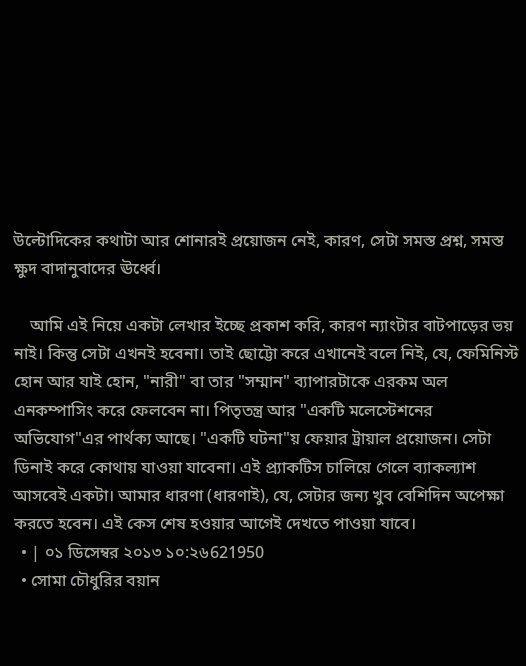উল্টোদিকের কথাটা আর শোনারই প্রয়োজন নেই, কারণ, সেটা সমস্ত প্রশ্ন, সমস্ত ক্ষুদ বাদানুবাদের ঊর্ধ্বে।

    আমি এই নিয়ে একটা লেখার ইচ্ছে প্রকাশ করি, কারণ ন্যাংটার বাটপাড়ের ভয় নাই। কিন্তু সেটা এখনই হবেনা। তাই ছোট্টো করে এখানেই বলে নিই, যে, ফেমিনিস্ট হোন আর যাই হোন, "নারী" বা তার "সম্মান" ব্যাপারটাকে এরকম অল এনকম্পাসিং করে ফেলবেন না। পিতৃতন্ত্র আর "একটি মলেস্টেশনের অভিযোগ"এর পার্থক্য আছে। "একটি ঘটনা"য় ফেয়ার ট্রায়াল প্রয়োজন। সেটা ডিনাই করে কোথায় যাওয়া যাবেনা। এই প্র্যাকটিস চালিয়ে গেলে ব্যাকল্যাশ আসবেই একটা। আমার ধারণা (ধারণাই), যে, সেটার জন্য খুব বেশিদিন অপেক্ষা করতে হবেন। এই কেস শেষ হওয়ার আগেই দেখতে পাওয়া যাবে।
  • | ০১ ডিসেম্বর ২০১৩ ১০:২৬621950
  • সোমা চৌধুরির বয়ান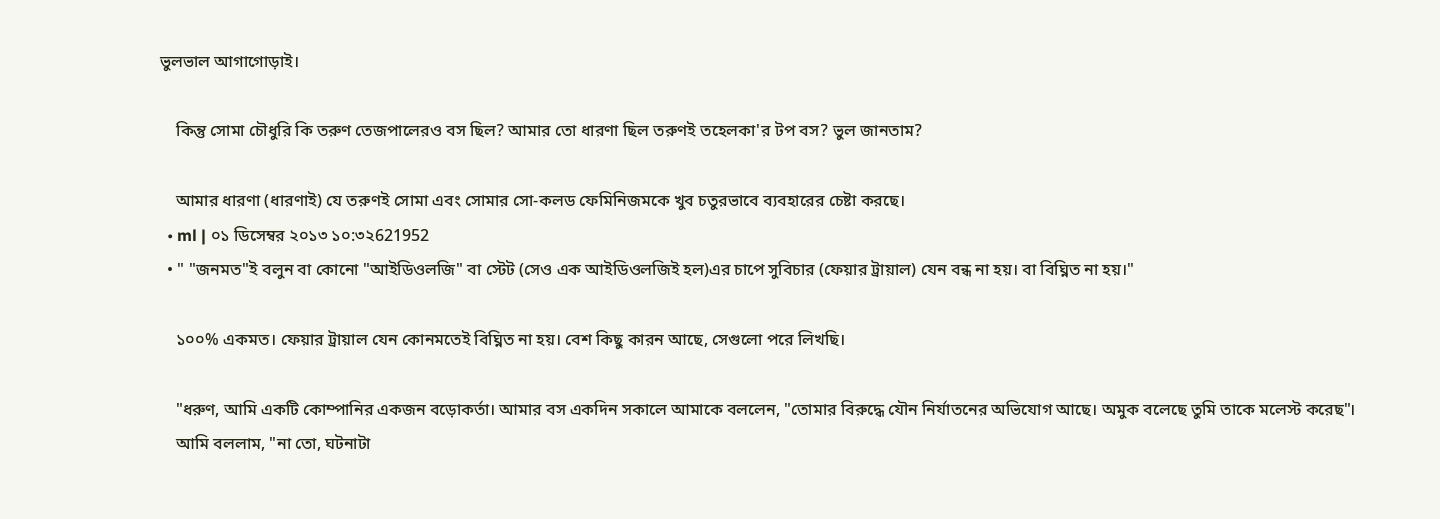ভুলভাল আগাগোড়াই।

    কিন্তু সোমা চৌধুরি কি তরুণ তেজপালেরও বস ছিল? আমার তো ধারণা ছিল তরুণই তহেলকা'র টপ বস? ভুল জানতাম?

    আমার ধারণা (ধারণাই) যে তরুণই সোমা এবং সোমার সো-কলড ফেমিনিজমকে খুব চতুরভাবে ব্যবহারের চেষ্টা করছে।
  • ml | ০১ ডিসেম্বর ২০১৩ ১০:৩২621952
  • " "জনমত"ই বলুন বা কোনো "আইডিওলজি" বা স্টেট (সেও এক আইডিওলজিই হল)এর চাপে সুবিচার (ফেয়ার ট্রায়াল) যেন বন্ধ না হয়। বা বিঘ্নিত না হয়।"

    ১০০% একমত। ফেয়ার ট্রায়াল যেন কোনমতেই বিঘ্নিত না হয়। বেশ কিছু কারন আছে, সেগুলো পরে লিখছি।

    "ধরুণ, আমি একটি কোম্পানির একজন বড়োকর্তা। আমার বস একদিন সকালে আমাকে বললেন, "তোমার বিরুদ্ধে যৌন নির্যাতনের অভিযোগ আছে। অমুক বলেছে তুমি তাকে মলেস্ট করেছ"।
    আমি বললাম, "না তো, ঘটনাটা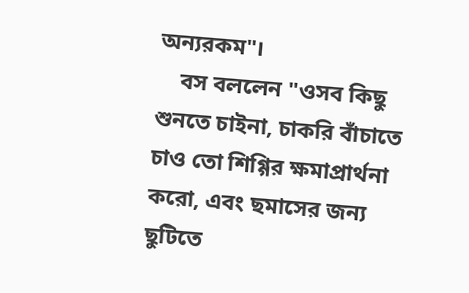অন্যরকম"।
    বস বললেন "ওসব কিছু শুনতে চাইনা, চাকরি বাঁচাতে চাও তো শিগ্গির ক্ষমাপ্রার্থনা করো, এবং ছমাসের জন্য ছুটিতে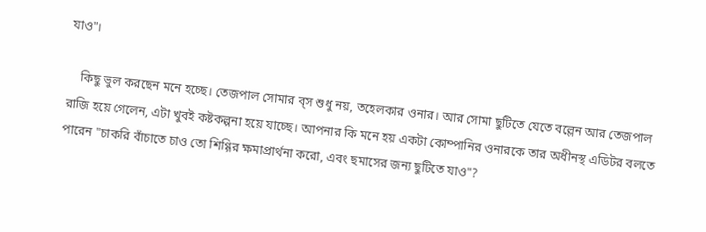যাও"।

    কিছু ভুল করছেন মনে হচ্ছে। তেজপাল সোমার ব্স শুধু নয়, তহেলকার ওনার। আর সোমা ছুটিতে যেতে বল্লেন আর তেজপাল রাজি হয়ে গেলেন, এটা খুবই কষ্টকল্পনা হয়ে যাচ্ছে। আপনার কি মনে হয় একটা কোম্পানির ওনারকে তার অধীনস্থ এডিটর বলতে পারেন "চাকরি বাঁচাতে চাও তো শিগ্গির ক্ষমাপ্রার্থনা করো, এবং ছমাসের জন্য ছুটিতে যাও"?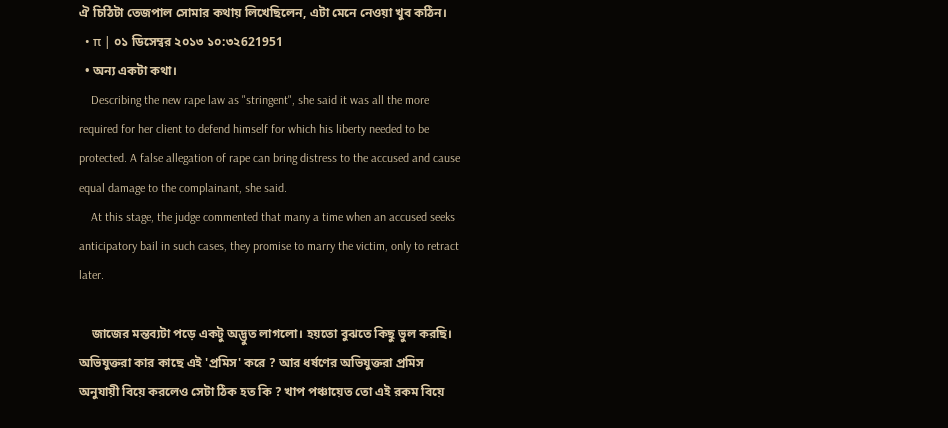ঐ চিঠিটা তেজপাল সোমার কথায় লিখেছিলেন, এটা মেনে নেওয়া খুব কঠিন।
  • π | ০১ ডিসেম্বর ২০১৩ ১০:৩২621951
  • অন্য একটা কথা।
    Describing the new rape law as "stringent", she said it was all the more required for her client to defend himself for which his liberty needed to be protected. A false allegation of rape can bring distress to the accused and cause equal damage to the complainant, she said.
    At this stage, the judge commented that many a time when an accused seeks anticipatory bail in such cases, they promise to marry the victim, only to retract later.

    জাজের মন্তব্যটা পড়ে একটু অদ্ভুত লাগলো। হয়তো বুঝতে কিছু ভুল করছি। অভিযুক্তরা কার কাছে এই 'প্রমিস' করে ? আর ধর্ষণের অভিযুক্তরা প্রমিস অনুযায়ী বিয়ে করলেও সেটা ঠিক হত কি ? খাপ পঞ্চায়েত তো এই রকম বিয়ে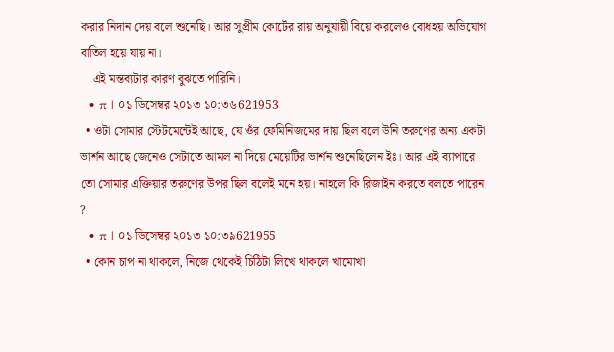করার নিদান দেয় বলে শুনেছি। আর সুপ্রীম কোর্টের রায় অনুযায়ী বিয়ে করলেও বোধহয় অভিযোগ বাতিল হয়ে যায় না।
    এই মন্তব্যটার কারণ বুঝতে পারিনি।
  • π | ০১ ডিসেম্বর ২০১৩ ১০:৩৬621953
  • ওটা সোমার স্টেটমেন্টেই আছে, যে ওঁর ফেমিনিজমের দায় ছিল বলে উনি তরুণের অন্য একটা ভার্শন আছে জেনেও সেটাতে আমল না দিয়ে মেয়েটির ভার্শন শুনেছিলেন ইঃ। আর এই ব্যাপারে তো সোমার এক্তিয়ার তরুণের উপর ছিল বলেই মনে হয়। নাহলে কি রিজাইন করতে বলতে পারেন ?
  • π | ০১ ডিসেম্বর ২০১৩ ১০:৩৯621955
  • কোন চাপ না থাকলে, নিজে থেকেই চিঠিটা লিখে থাকলে খামোখা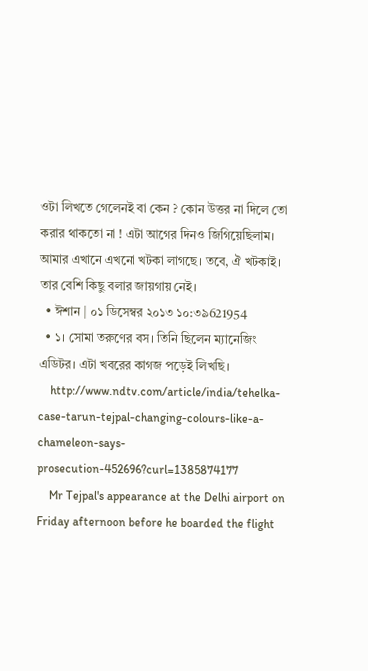ওটা লিখতে গেলেনই বা কেন ? কোন উত্তর না দিলে তো করার থাকতো না ! এটা আগের দিনও জিগিয়েছিলাম। আমার এখানে এখনো খটকা লাগছে। তবে, ঐ খটকাই। তার বেশি কিছু বলার জায়গায় নেই।
  • ঈশান | ০১ ডিসেম্বর ২০১৩ ১০:৩৯621954
  • ১। সোমা তরুণের বস। তিনি ছিলেন ম্যানেজিং এডিটর। এটা খবরের কাগজ পড়েই লিখছি।
    http://www.ndtv.com/article/india/tehelka-case-tarun-tejpal-changing-colours-like-a-chameleon-says-prosecution-452696?curl=1385874177
    Mr Tejpal's appearance at the Delhi airport on Friday afternoon before he boarded the flight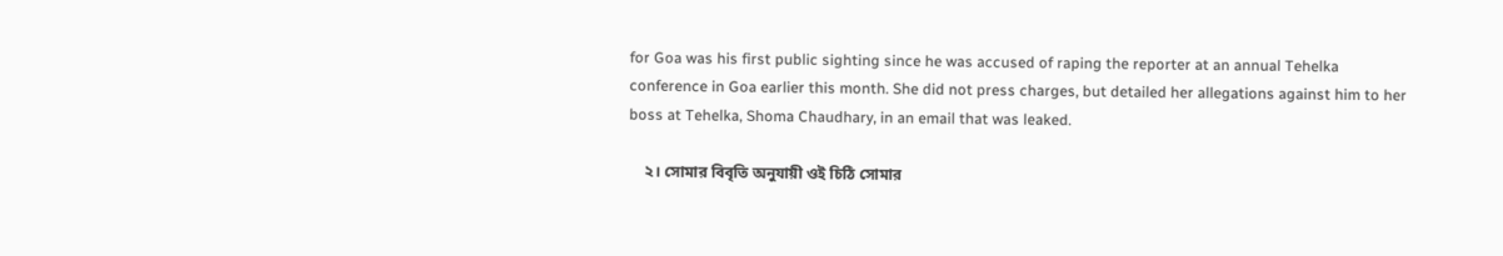for Goa was his first public sighting since he was accused of raping the reporter at an annual Tehelka conference in Goa earlier this month. She did not press charges, but detailed her allegations against him to her boss at Tehelka, Shoma Chaudhary, in an email that was leaked.

    ২। সোমার বিবৃতি অনুযায়ী ওই চিঠি সোমার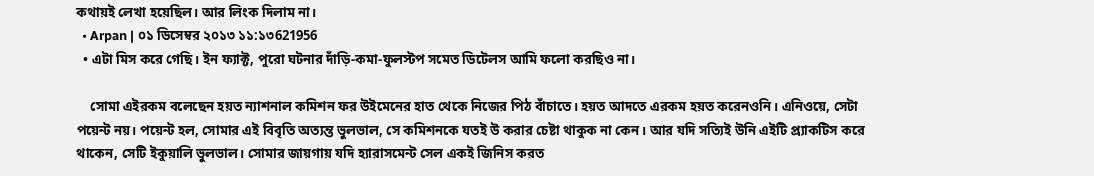কথায়ই লেখা হয়েছিল। আর লিংক দিলাম না।
  • Arpan | ০১ ডিসেম্বর ২০১৩ ১১:১৩621956
  • এটা মিস করে গেছি। ইন ফ্যাক্ট, পুরো ঘটনার দাঁড়ি-কমা-ফুলস্টপ সমেত ডিটেলস আমি ফলো করছিও না।

    সোমা এইরকম বলেছেন হয়ত ন্যাশনাল কমিশন ফর উইমেনের হাত থেকে নিজের পিঠ বাঁচাতে। হয়ত আদতে এরকম হয়ত করেনওনি। এনিওয়ে, সেটা পয়েন্ট নয়। পয়েন্ট হল, সোমার এই বিবৃতি অত্যন্ত ভুলভাল, সে কমিশনকে যতই উ করার চেষ্টা থাকুক না কেন। আর যদি সত্যিই উনি এইটি প্র্যাকটিস করে থাকেন, সেটি ইকুয়ালি ভুলভাল। সোমার জায়গায় যদি হ্যারাসমেন্ট সেল একই জিনিস করত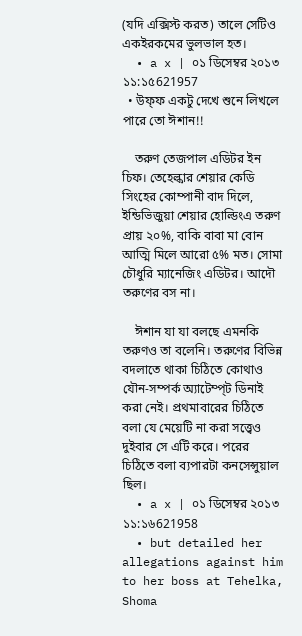(যদি এক্সিস্ট করত) তালে সেটিও একইরকমের ভুলভাল হত।
  • a x | ০১ ডিসেম্বর ২০১৩ ১১:১৫621957
  • উফ্ফ একটু দেখে শুনে লিখলে পারে তো ঈশান!!

    তরুণ তেজপাল এডিটর ইন চিফ। তেহেল্কার শেয়ার কেডি সিংহের কোম্পানী বাদ দিলে, ইন্ডিভিজুয়া শেয়ার হোল্ডিংএ তরুণ প্রায় ২০%, বাকি বাবা মা বোন আত্মি মিলে আরো ৫% মত। সোমা চৌধুরি ম্যানেজিং এডিটর। আদৌ তরুণের বস না।

    ঈশান যা যা বলছে এমনকি তরুণও তা বলেনি। তরুণের বিভিন্ন বদলাতে থাকা চিঠিতে কোথাও যৌন-সম্পর্ক অ্যাটেম্প্ট ডিনাই করা নেই। প্রথমাবারের চিঠিতে বলা যে মেয়েটি না করা সত্ত্বেও দুইবার সে এটি করে। পরের চিঠিতে বলা ব্যপারটা কনসেন্সুয়াল ছিল।
  • a x | ০১ ডিসেম্বর ২০১৩ ১১:১৬621958
  • but detailed her allegations against him to her boss at Tehelka, Shoma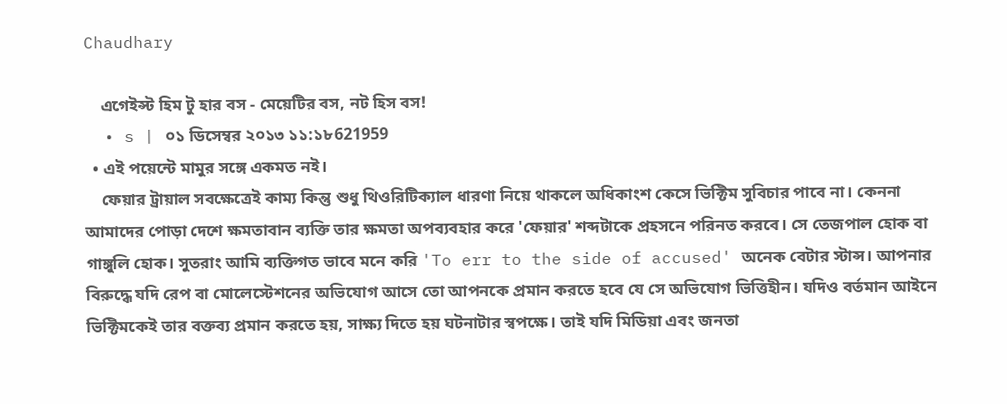Chaudhary

    এগেইন্স্ট হিম টু হার বস - মেয়েটির বস, নট হিস বস!
  • s | ০১ ডিসেম্বর ২০১৩ ১১:১৮621959
  • এই পয়েন্টে মামুর সঙ্গে একমত নই।
    ফেয়ার ট্রায়াল সবক্ষেত্রেই কাম্য কিন্তু শুধু থিওরিটিক্যাল ধারণা নিয়ে থাকলে অধিকাংশ কেসে ভিক্টিম সুবিচার পাবে না। কেননা আমাদের পোড়া দেশে ক্ষমতাবান ব্যক্তি তার ক্ষমতা অপব্যবহার করে 'ফেয়ার' শব্দটাকে প্রহসনে পরিনত করবে। সে তেজপাল হোক বা গাঙ্গুলি হোক। সুতরাং আমি ব্যক্তিগত ভাবে মনে করি 'To err to the side of accused' অনেক বেটার স্টান্স। আপনার বিরুদ্ধে যদি রেপ বা মোলেস্টেশনের অভিযোগ আসে তো আপনকে প্রমান করতে হবে যে সে অভিযোগ ভিত্তিহীন। যদিও বর্তমান আইনে ভিক্টিমকেই তার বক্তব্য প্রমান করতে হয়, সাক্ষ্য দিতে হয় ঘটনাটার স্বপক্ষে। তাই যদি মিডিয়া এবং জনতা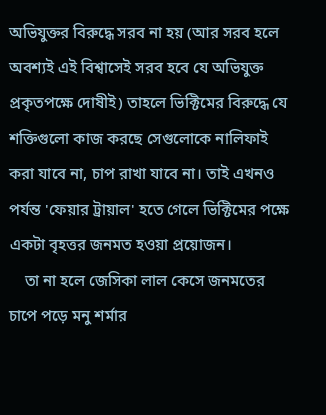অভিযুক্তর বিরুদ্ধে সরব না হয় (আর সরব হলে অবশ্যই এই বিশ্বাসেই সরব হবে যে অভিযুক্ত প্রকৃতপক্ষে দোষীই) তাহলে ভিক্টিমের বিরুদ্ধে যে শক্তিগুলো কাজ করছে সেগুলোকে নালিফাই করা যাবে না, চাপ রাখা যাবে না। তাই এখনও পর্যন্ত 'ফেয়ার ট্রায়াল' হতে গেলে ভিক্টিমের পক্ষে একটা বৃহত্তর জনমত হওয়া প্রয়োজন।
    তা না হলে জেসিকা লাল কেসে জনমতের চাপে পড়ে মনু শর্মার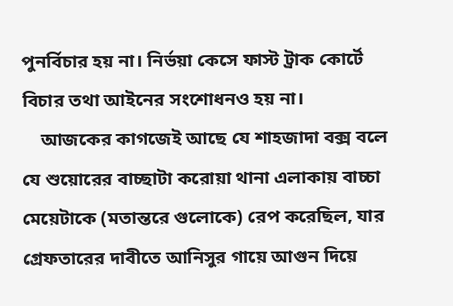পুনর্বিচার হয় না। নির্ভয়া কেসে ফাস্ট ট্রাক কোর্টে বিচার তথা আইনের সংশোধনও হয় না।
    আজকের কাগজেই আছে যে শাহজাদা বক্স বলে যে শুয়োরের বাচ্ছাটা করোয়া থানা এলাকায় বাচ্চা মেয়েটাকে (মতান্তরে গুলোকে) রেপ করেছিল, যার গ্রেফতারের দাবীতে আনিসুর গায়ে আগুন দিয়ে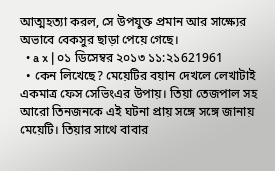আত্মহত্যা করল, সে উপযুক্ত প্রমান আর সাক্ষ্যের অভাবে বেকসুর ছাড়া পেয়ে গেছে।
  • a x | ০১ ডিসেম্বর ২০১৩ ১১:২১621961
  • কেন লিখেছে? মেয়েটির বয়ান দেখলে লেখাটাই একমাত্র ফেস সেভিংএর উপায়। তিয়া তেজপাল সহ আরো তিনজনকে এই ঘটনা প্রায় সঙ্গে সঙ্গে জানায় মেয়েটি। তিয়ার সাথে বাবার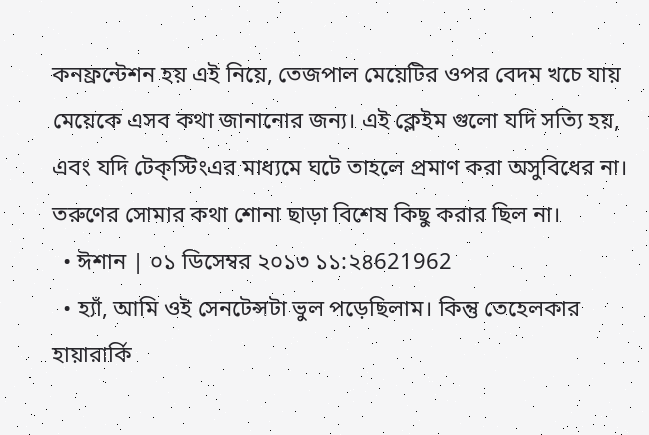কনফ্রন্টেশন হয় এই নিয়ে, তেজপাল মেয়েটির ওপর বেদম খচে যায় মেয়েকে এসব কথা জানানোর জন্য। এই ক্লেইম গুলো যদি সত্যি হয়, এবং যদি টেক্স্টিংএর মাধ্যমে ঘটে তাহলে প্রমাণ করা অসুবিধের না। তরুণের সোমার কথা শোনা ছাড়া বিশেষ কিছু করার ছিল না।
  • ঈশান | ০১ ডিসেম্বর ২০১৩ ১১:২৪621962
  • হ্যাঁ, আমি ওই সেনটেন্সটা ভুল পড়েছিলাম। কিন্তু তেহেলকার হায়ারার্কি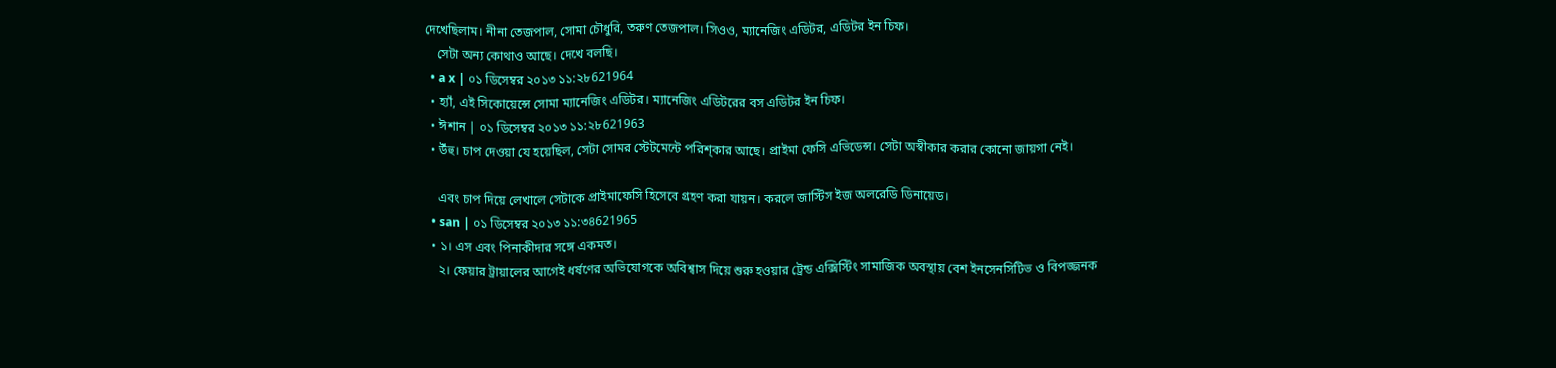দেখেছিলাম। নীনা তেজপাল, সোমা চৌধুরি, তরুণ তেজপাল। সিওও, ম্যানেজিং এডিটর, এডিটর ইন চিফ।
    সেটা অন্য কোথাও আছে। দেখে বলছি।
  • a x | ০১ ডিসেম্বর ২০১৩ ১১:২৮621964
  • হ্যাঁ, এই সিকোয়েন্সে সোমা ম্যানেজিং এডিটর। ম্যানেজিং এডিটরের বস এডিটর ইন চিফ।
  • ঈশান | ০১ ডিসেম্বর ২০১৩ ১১:২৮621963
  • উঁহু। চাপ দেওয়া যে হয়েছিল, সেটা সোমর স্টেটমেন্টে পরিশ্কার আছে। প্রাইমা ফেসি এভিডেন্স। সেটা অস্বীকার করার কোনো জায়গা নেই।

    এবং চাপ দিয়ে লেখালে সেটাকে প্রাইমাফেসি হিসেবে গ্রহণ করা যায়ন। করলে জাস্টিস ইজ অলরেডি ডিনায়েড।
  • san | ০১ ডিসেম্বর ২০১৩ ১১:৩৪621965
  • ১। এস এবং পিনাকীদার সঙ্গে একমত।
    ২। ফেয়ার ট্রায়ালের আগেই ধর্ষণের অভিযোগকে অবিশ্বাস দিয়ে শুরু হওয়ার ট্রেন্ড এক্সিস্টিং সামাজিক অবস্থায় বেশ ইনসেনসিটিভ ও বিপজ্জনক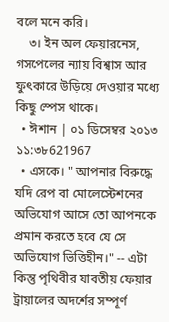বলে মনে করি।
    ৩। ইন অল ফেয়ারনেস, গসপেলের ন্যায় বিশ্বাস আর ফুৎকারে উড়িয়ে দেওয়ার মধ্যে কিছু স্পেস থাকে।
  • ঈশান | ০১ ডিসেম্বর ২০১৩ ১১:৩৮621967
  • এসকে। " আপনার বিরুদ্ধে যদি রেপ বা মোলেস্টেশনের অভিযোগ আসে তো আপনকে প্রমান করতে হবে যে সে অভিযোগ ভিত্তিহীন।" -- এটা কিন্তু পৃথিবীর যাবতীয় ফেয়ার ট্রায়ালের অদর্শের সম্পূর্ণ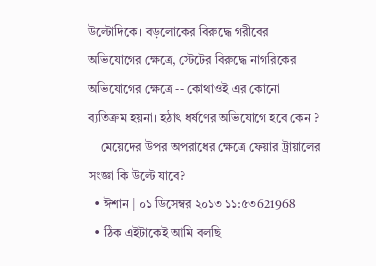উল্টোদিকে। বড়লোকের বিরুদ্ধে গরীবের অভিযোগের ক্ষেত্রে, স্টেটের বিরুদ্ধে নাগরিকের অভিযোগের ক্ষেত্রে -- কোথাওই এর কোনো ব্যতিক্রম হয়না। হঠাৎ ধর্ষণের অভিযোগে হবে কেন ?
    মেয়েদের উপর অপরাধের ক্ষেত্রে ফেয়ার ট্রায়ালের সংজ্ঞা কি উল্টে যাবে?
  • ঈশান | ০১ ডিসেম্বর ২০১৩ ১১:৫৩621968
  • ঠিক এইটাকেই আমি বলছি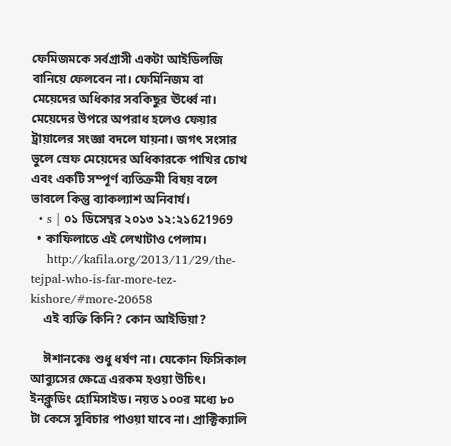ফেমিজমকে সর্বগ্রাসী একটা আইডিলজি বানিয়ে ফেলবেন না। ফেমিনিজম বা মেয়েদের অধিকার সবকিছুর ঊর্ধ্বে না। মেয়েদের উপরে অপরাধ হলেও ফেয়ার ট্রায়ালের সংজ্ঞা বদলে যায়না। জগৎ সংসার ভুলে স্রেফ মেয়েদের অধিকারকে পাখির চোখ এবং একটি সম্পূর্ণ ব্যতিক্রমী বিষয় বলে ভাবলে কিন্তু ব্যাকল্যাশ অনিবার্য।
  • s | ০১ ডিসেম্বর ২০১৩ ১২:২১621969
  • কাফিলাতে এই লেখাটাও পেলাম।
    http://kafila.org/2013/11/29/the-tejpal-who-is-far-more-tez-kishore/#more-20658
    এই ব্যক্তি কিনি? কোন আইডিয়া?

    ঈশানকেঃ শুধু ধর্ষণ না। যেকোন ফিসিকাল আব্যুসের ক্ষেত্রে এরকম হওয়া উচিৎ। ইনক্লুডিং হোমিসাইড। নয়ত ১০০র মধ্যে ৮০ টা কেসে সুবিচার পাওয়া যাবে না। প্রাক্টিক্যালি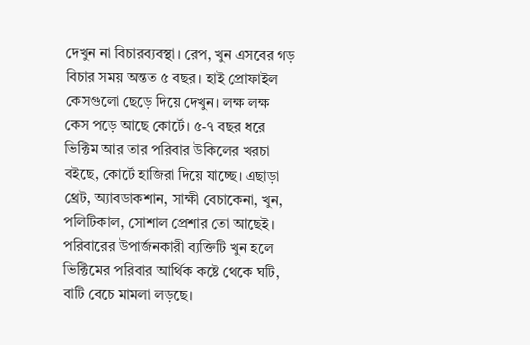দেখুন না বিচারব্যবস্থা। রেপ, খুন এসবের গড় বিচার সময় অন্তত ৫ বছর। হাই প্রোফাইল কেসগুলো ছেড়ে দিয়ে দেখুন। লক্ষ লক্ষ কেস পড়ে আছে কোর্টে। ৫-৭ বছর ধরে ভিক্টিম আর তার পরিবার উকিলের খরচা বইছে, কোর্টে হাজিরা দিয়ে যাচ্ছে। এছাড়া থ্রেট, অ্যাবডাকশান, সাক্ষী বেচাকেনা, খুন, পলিটিকাল, সোশাল প্রেশার তো আছেই। পরিবারের উপার্জনকারী ব্যক্তিটি খুন হলে ভিক্টিমের পরিবার আর্থিক কষ্টে থেকে ঘটি, বাটি বেচে মামলা লড়ছে।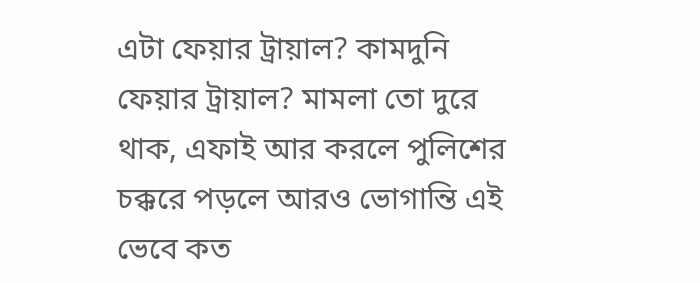এটা ফেয়ার ট্রায়াল? কামদুনি ফেয়ার ট্রায়াল? মামলা তো দুরে থাক, এফাই আর করলে পুলিশের চক্করে পড়লে আরও ভোগান্তি এই ভেবে কত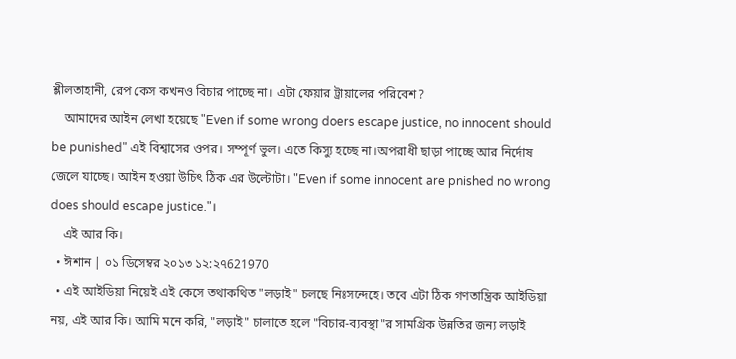শ্লীলতাহানী, রেপ কেস কখনও বিচার পাচ্ছে না। এটা ফেয়ার ট্রায়ালের পরিবেশ?
    আমাদের আইন লেখা হয়েছে "Even if some wrong doers escape justice, no innocent should be punished" এই বিশ্বাসের ওপর। সম্পূর্ণ ভুল। এতে কিস্যু হচ্ছে না।অপরাধী ছাড়া পাচ্ছে আর নির্দোষ জেলে যাচ্ছে। আইন হওয়া উচিৎ ঠিক এর উল্টোটা। "Even if some innocent are pnished no wrong does should escape justice."।
    এই আর কি।
  • ঈশান | ০১ ডিসেম্বর ২০১৩ ১২:২৭621970
  • এই আইডিয়া নিয়েই এই কেসে তথাকথিত "লড়াই" চলছে নিঃসন্দেহে। তবে এটা ঠিক গণতান্ত্রিক আইডিয়া নয়, এই আর কি। আমি মনে করি, "লড়াই" চালাতে হলে "বিচার-ব্যবস্থা"র সামগ্রিক উন্নতির জন্য লড়াই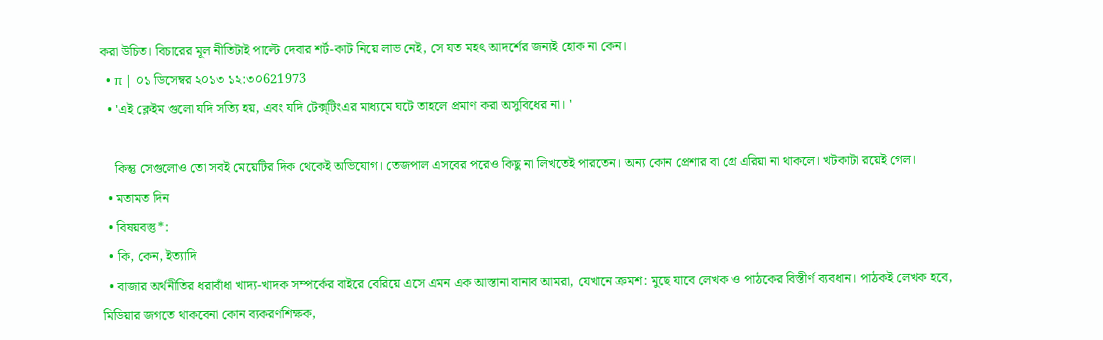করা উচিত। বিচারের মূল নীতিটাই পাল্টে দেবার শর্ট-কাট নিয়ে লাভ নেই, সে যত মহৎ আদর্শের জন্যই হোক না কেন।
  • π | ০১ ডিসেম্বর ২০১৩ ১২:৩০621973
  • 'এই ক্লেইম গুলো যদি সত্যি হয়, এবং যদি টেক্স্টিংএর মাধ্যমে ঘটে তাহলে প্রমাণ করা অসুবিধের না। '

    কিন্তু সেগুলোও তো সবই মেয়েটির দিক থেকেই অভিযোগ। তেজপাল এসবের পরেও কিছু না লিখতেই পারতেন। অন্য কোন প্রেশার বা গ্রে এরিয়া না থাকলে। খটকাটা রয়েই গেল।
  • মতামত দিন
  • বিষয়বস্তু*:
  • কি, কেন, ইত্যাদি
  • বাজার অর্থনীতির ধরাবাঁধা খাদ্য-খাদক সম্পর্কের বাইরে বেরিয়ে এসে এমন এক আস্তানা বানাব আমরা, যেখানে ক্রমশ: মুছে যাবে লেখক ও পাঠকের বিস্তীর্ণ ব্যবধান। পাঠকই লেখক হবে, মিডিয়ার জগতে থাকবেনা কোন ব্যকরণশিক্ষক,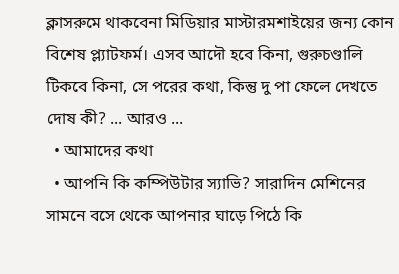ক্লাসরুমে থাকবেনা মিডিয়ার মাস্টারমশাইয়ের জন্য কোন বিশেষ প্ল্যাটফর্ম। এসব আদৌ হবে কিনা, গুরুচণ্ডালি টিকবে কিনা, সে পরের কথা, কিন্তু দু পা ফেলে দেখতে দোষ কী? ... আরও ...
  • আমাদের কথা
  • আপনি কি কম্পিউটার স্যাভি? সারাদিন মেশিনের সামনে বসে থেকে আপনার ঘাড়ে পিঠে কি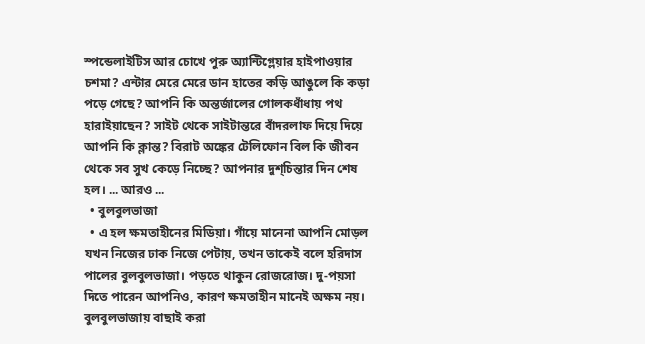স্পন্ডেলাইটিস আর চোখে পুরু অ্যান্টিগ্লেয়ার হাইপাওয়ার চশমা? এন্টার মেরে মেরে ডান হাতের কড়ি আঙুলে কি কড়া পড়ে গেছে? আপনি কি অন্তর্জালের গোলকধাঁধায় পথ হারাইয়াছেন? সাইট থেকে সাইটান্তরে বাঁদরলাফ দিয়ে দিয়ে আপনি কি ক্লান্ত? বিরাট অঙ্কের টেলিফোন বিল কি জীবন থেকে সব সুখ কেড়ে নিচ্ছে? আপনার দুশ্‌চিন্তার দিন শেষ হল। ... আরও ...
  • বুলবুলভাজা
  • এ হল ক্ষমতাহীনের মিডিয়া। গাঁয়ে মানেনা আপনি মোড়ল যখন নিজের ঢাক নিজে পেটায়, তখন তাকেই বলে হরিদাস পালের বুলবুলভাজা। পড়তে থাকুন রোজরোজ। দু-পয়সা দিতে পারেন আপনিও, কারণ ক্ষমতাহীন মানেই অক্ষম নয়। বুলবুলভাজায় বাছাই করা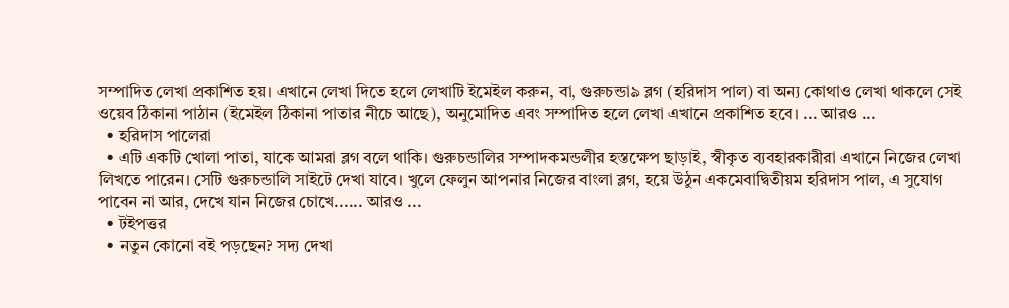সম্পাদিত লেখা প্রকাশিত হয়। এখানে লেখা দিতে হলে লেখাটি ইমেইল করুন, বা, গুরুচন্ডা৯ ব্লগ (হরিদাস পাল) বা অন্য কোথাও লেখা থাকলে সেই ওয়েব ঠিকানা পাঠান (ইমেইল ঠিকানা পাতার নীচে আছে), অনুমোদিত এবং সম্পাদিত হলে লেখা এখানে প্রকাশিত হবে। ... আরও ...
  • হরিদাস পালেরা
  • এটি একটি খোলা পাতা, যাকে আমরা ব্লগ বলে থাকি। গুরুচন্ডালির সম্পাদকমন্ডলীর হস্তক্ষেপ ছাড়াই, স্বীকৃত ব্যবহারকারীরা এখানে নিজের লেখা লিখতে পারেন। সেটি গুরুচন্ডালি সাইটে দেখা যাবে। খুলে ফেলুন আপনার নিজের বাংলা ব্লগ, হয়ে উঠুন একমেবাদ্বিতীয়ম হরিদাস পাল, এ সুযোগ পাবেন না আর, দেখে যান নিজের চোখে...... আরও ...
  • টইপত্তর
  • নতুন কোনো বই পড়ছেন? সদ্য দেখা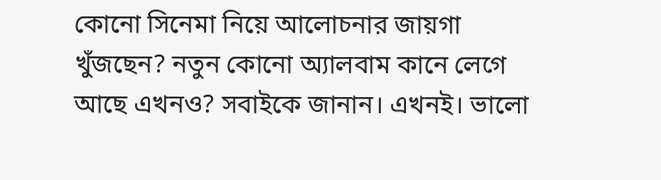কোনো সিনেমা নিয়ে আলোচনার জায়গা খুঁজছেন? নতুন কোনো অ্যালবাম কানে লেগে আছে এখনও? সবাইকে জানান। এখনই। ভালো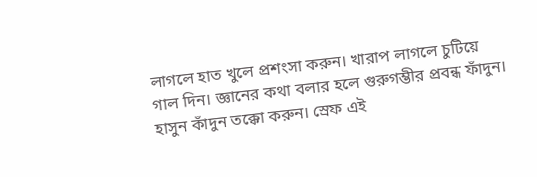লাগলে হাত খুলে প্রশংসা করুন। খারাপ লাগলে চুটিয়ে গাল দিন। জ্ঞানের কথা বলার হলে গুরুগম্ভীর প্রবন্ধ ফাঁদুন। হাসুন কাঁদুন তক্কো করুন। স্রেফ এই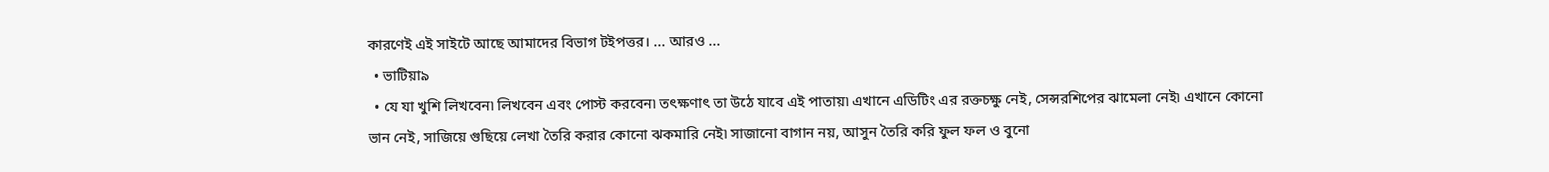কারণেই এই সাইটে আছে আমাদের বিভাগ টইপত্তর। ... আরও ...
  • ভাটিয়া৯
  • যে যা খুশি লিখবেন৷ লিখবেন এবং পোস্ট করবেন৷ তৎক্ষণাৎ তা উঠে যাবে এই পাতায়৷ এখানে এডিটিং এর রক্তচক্ষু নেই, সেন্সরশিপের ঝামেলা নেই৷ এখানে কোনো ভান নেই, সাজিয়ে গুছিয়ে লেখা তৈরি করার কোনো ঝকমারি নেই৷ সাজানো বাগান নয়, আসুন তৈরি করি ফুল ফল ও বুনো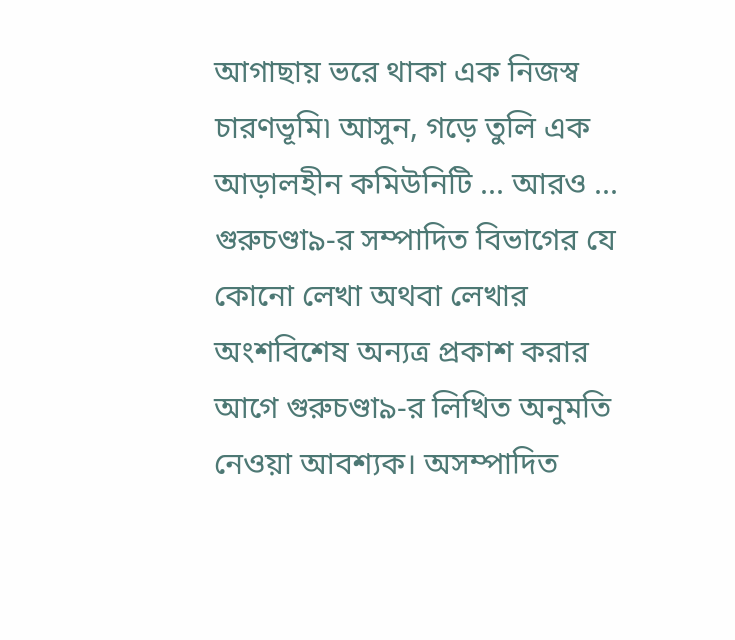আগাছায় ভরে থাকা এক নিজস্ব চারণভূমি৷ আসুন, গড়ে তুলি এক আড়ালহীন কমিউনিটি ... আরও ...
গুরুচণ্ডা৯-র সম্পাদিত বিভাগের যে কোনো লেখা অথবা লেখার অংশবিশেষ অন্যত্র প্রকাশ করার আগে গুরুচণ্ডা৯-র লিখিত অনুমতি নেওয়া আবশ্যক। অসম্পাদিত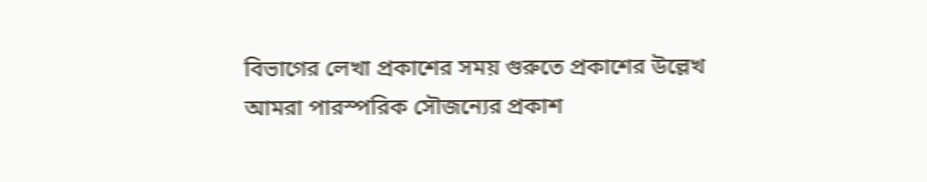বিভাগের লেখা প্রকাশের সময় গুরুতে প্রকাশের উল্লেখ আমরা পারস্পরিক সৌজন্যের প্রকাশ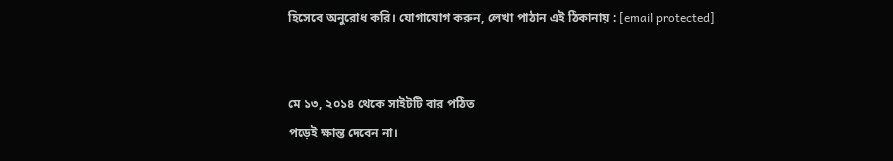হিসেবে অনুরোধ করি। যোগাযোগ করুন, লেখা পাঠান এই ঠিকানায় : [email protected]


মে ১৩, ২০১৪ থেকে সাইটটি বার পঠিত
পড়েই ক্ষান্ত দেবেন না।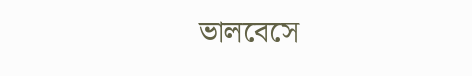ভালবেসে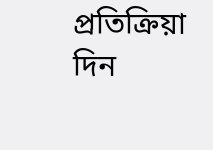প্রতিক্রিয়া দিন